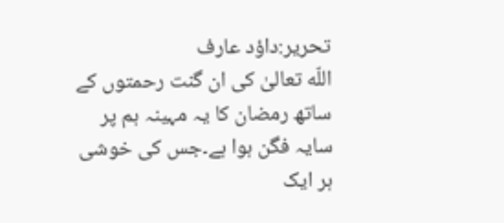تحریر:داؤد عارف
اللّه تعالیٰ کی ان گنت رحمتوں کے ساتھ رمضان کا یہ مہینہ ہم پر سایہ فگن ہوا ہے۔جس کی خوشی ہر ایک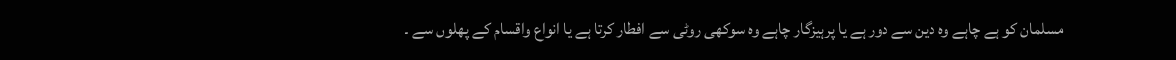مسلمان کو ہے چاہے وہ دین سے دور ہے یا پرہیزگار چاہے وہ سوکھی روٹی سے افطار کرتا ہے یا انواع واقسام کے پھلوں سے ۔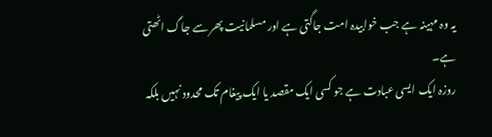یہ وہ مہینہ ہے جب خوابیدہ امت جاگتی ہے اور مسلمانیت پھر سے جاگ اٹھتی ہے۔
روزہ ایک ایسی عبادت ہے جو کسی ایک مقصد یا ایک پیغام تک محدود نہیں بلکہ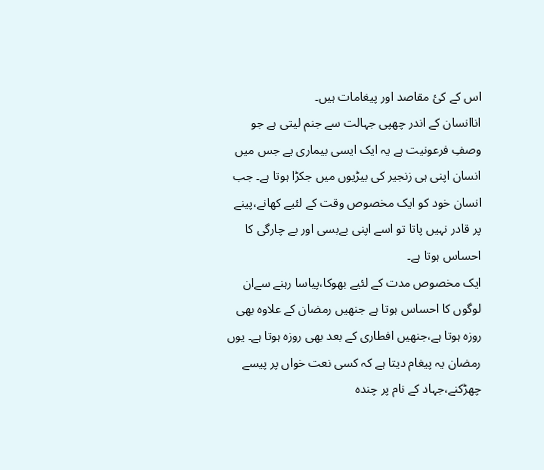اس کے کئ مقاصد اور پیغامات ہیں۔
اناانسان کے اندر چھپی جہالت سے جنم لیتی ہے جو وصفِ فرعونیت ہے یہ ایک ایسی بیماری یے جس میں انسان اپنی ہی زنجیر کی بیڑیوں میں جکڑا ہوتا ہے۔ جب انسان خود کو ایک مخصوص وقت کے لئیے کھانے،پینے پر قادر نہیں پاتا تو اسے اپنی بےبسی اور بے چارگی کا احساس ہوتا ہے۔
ایک مخصوص مدت کے لئیے بھوکا،پیاسا رہنے سےان لوگوں کا احساس ہوتا ہے جنھیں رمضان کے علاوہ بھی روزہ ہوتا ہے،جنھیں افطاری کے بعد بھی روزہ ہوتا ہے۔ یوں رمضان یہ پیغام دیتا ہے کہ کسی نعت خواں پر پیسے چھڑکنے،جہاد کے نام پر چندہ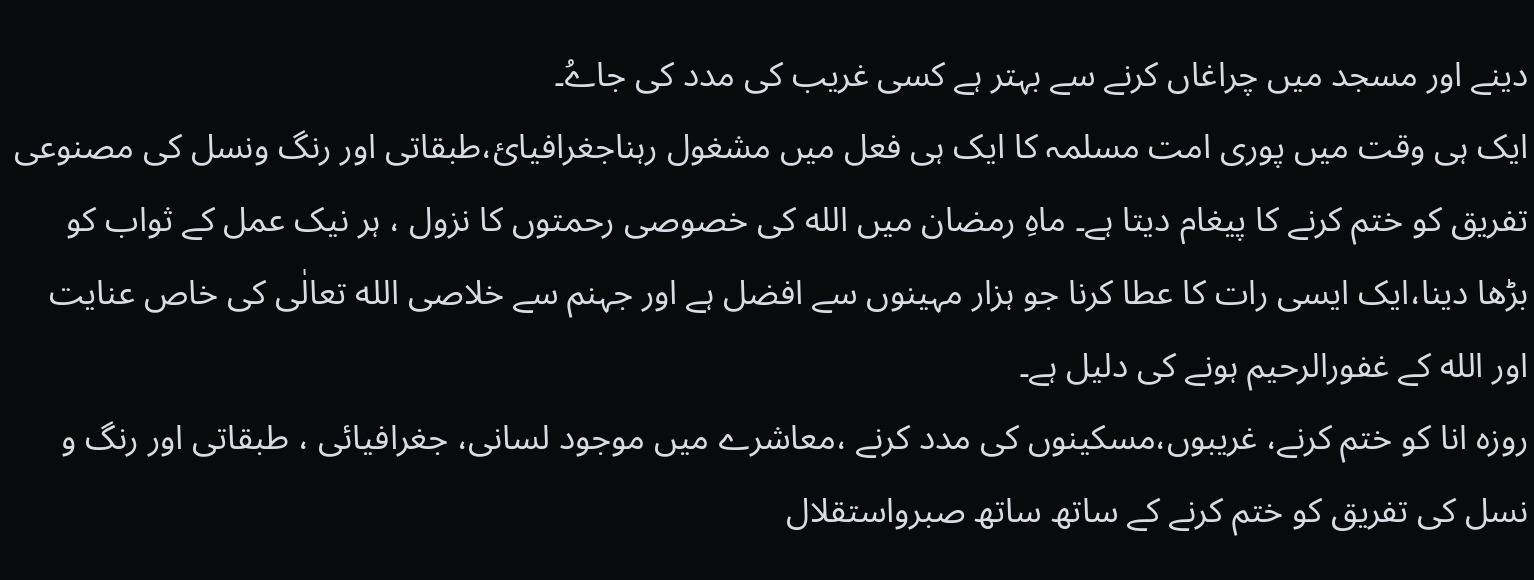دینے اور مسجد میں چراغاں کرنے سے بہتر ہے کسی غریب کی مدد کی جاےُ۔
ایک ہی وقت میں پوری امت مسلمہ کا ایک ہی فعل میں مشغول رہناجغرافیائ،طبقاتی اور رنگ ونسل کی مصنوعی تفریق کو ختم کرنے کا پیغام دیتا ہے۔ ماہِ رمضان میں الله کی خصوصی رحمتوں کا نزول ، ہر نیک عمل کے ثواب کو بڑھا دینا،ایک ایسی رات کا عطا کرنا جو ہزار مہینوں سے افضل ہے اور جہنم سے خلاصی الله تعالٰی کی خاص عنایت اور الله کے غفورالرحیم ہونے کی دلیل ہے۔
روزہ انا کو ختم کرنے، غریبوں،مسکینوں کی مدد کرنے ،معاشرے میں موجود لسانی، جغرافیائی ، طبقاتی اور رنگ و نسل کی تفریق کو ختم کرنے کے ساتھ ساتھ صبرواستقلال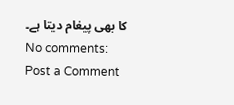کا بھی پیغام دیتا ہے۔
No comments:
Post a Comment